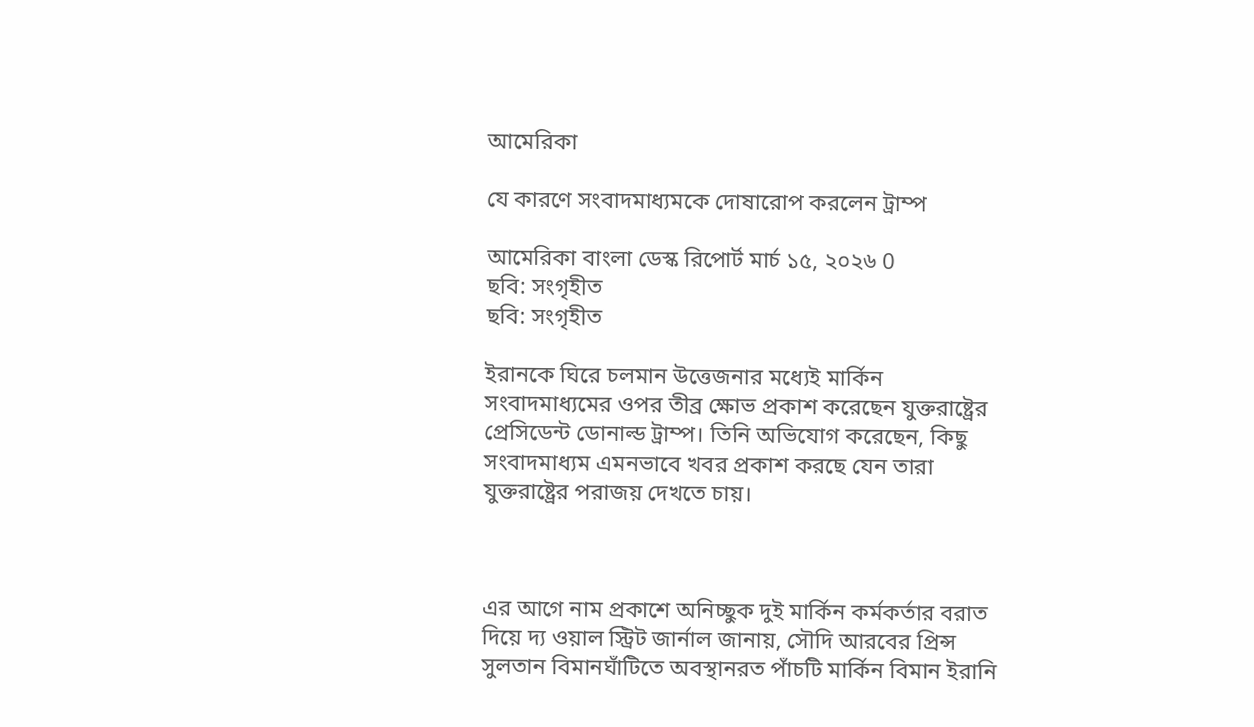আমেরিকা

যে কারণে সংবাদমাধ্যমকে দোষারোপ করলেন ট্রাম্প

আমেরিকা বাংলা ডেস্ক রিপোর্ট মার্চ ১৫, ২০২৬ 0
ছবি: সংগৃহীত
ছবি: সংগৃহীত

ইরানকে ঘিরে চলমান উত্তেজনার মধ্যেই মার্কিন সংবাদমাধ্যমের ওপর তীব্র ক্ষোভ প্রকাশ করেছেন যুক্তরাষ্ট্রের প্রেসিডেন্ট ডোনাল্ড ট্রাম্প। তিনি অভিযোগ করেছেন, কিছু সংবাদমাধ্যম এমনভাবে খবর প্রকাশ করছে যেন তারা যুক্তরাষ্ট্রের পরাজয় দেখতে চায়।



এর আগে নাম প্রকাশে অনিচ্ছুক দুই মার্কিন কর্মকর্তার বরাত দিয়ে দ্য ওয়াল স্ট্রিট জার্নাল জানায়, সৌদি আরবের প্রিন্স সুলতান বিমানঘাঁটিতে অবস্থানরত পাঁচটি মার্কিন বিমান ইরানি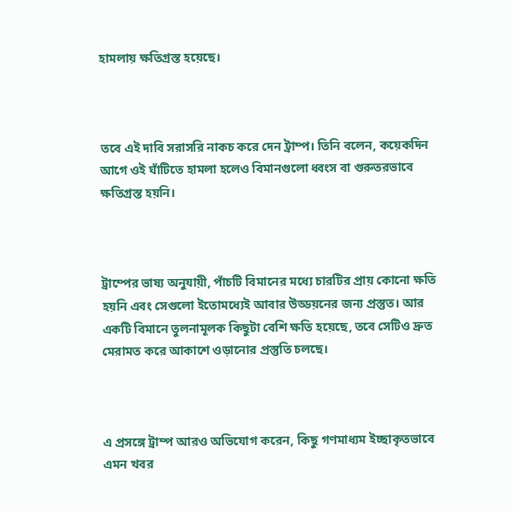হামলায় ক্ষতিগ্রস্ত হয়েছে।



তবে এই দাবি সরাসরি নাকচ করে দেন ট্রাম্প। তিনি বলেন, কয়েকদিন আগে ওই ঘাঁটিতে হামলা হলেও বিমানগুলো ধ্বংস বা গুরুতরভাবে ক্ষতিগ্রস্ত হয়নি।



ট্রাম্পের ভাষ্য অনুযায়ী, পাঁচটি বিমানের মধ্যে চারটির প্রায় কোনো ক্ষতি হয়নি এবং সেগুলো ইতোমধ্যেই আবার উড্ডয়নের জন্য প্রস্তুত। আর একটি বিমানে তুলনামূলক কিছুটা বেশি ক্ষতি হয়েছে, তবে সেটিও দ্রুত মেরামত করে আকাশে ওড়ানোর প্রস্তুতি চলছে।



এ প্রসঙ্গে ট্রাম্প আরও অভিযোগ করেন, কিছু গণমাধ্যম ইচ্ছাকৃতভাবে এমন খবর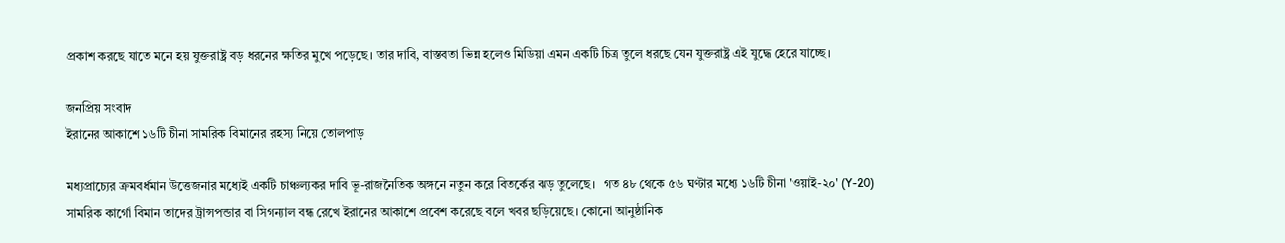প্রকাশ করছে যাতে মনে হয় যুক্তরাষ্ট্র বড় ধরনের ক্ষতির মুখে পড়েছে। তার দাবি, বাস্তবতা ভিন্ন হলেও মিডিয়া এমন একটি চিত্র তুলে ধরছে যেন যুক্তরাষ্ট্র এই যুদ্ধে হেরে যাচ্ছে।

জনপ্রিয় সংবাদ
ইরানের আকাশে ১৬টি চীনা সামরিক বিমানের রহস্য নিয়ে তোলপাড়

মধ্যপ্রাচ্যের ক্রমবর্ধমান উত্তেজনার মধ্যেই একটি চাঞ্চল্যকর দাবি ভূ-রাজনৈতিক অঙ্গনে নতুন করে বিতর্কের ঝড় তুলেছে।   গত ৪৮ থেকে ৫৬ ঘণ্টার মধ্যে ১৬টি চীনা 'ওয়াই-২০' (Y-20) সামরিক কার্গো বিমান তাদের ট্রান্সপন্ডার বা সিগন্যাল বন্ধ রেখে ইরানের আকাশে প্রবেশ করেছে বলে খবর ছড়িয়েছে। কোনো আনুষ্ঠানিক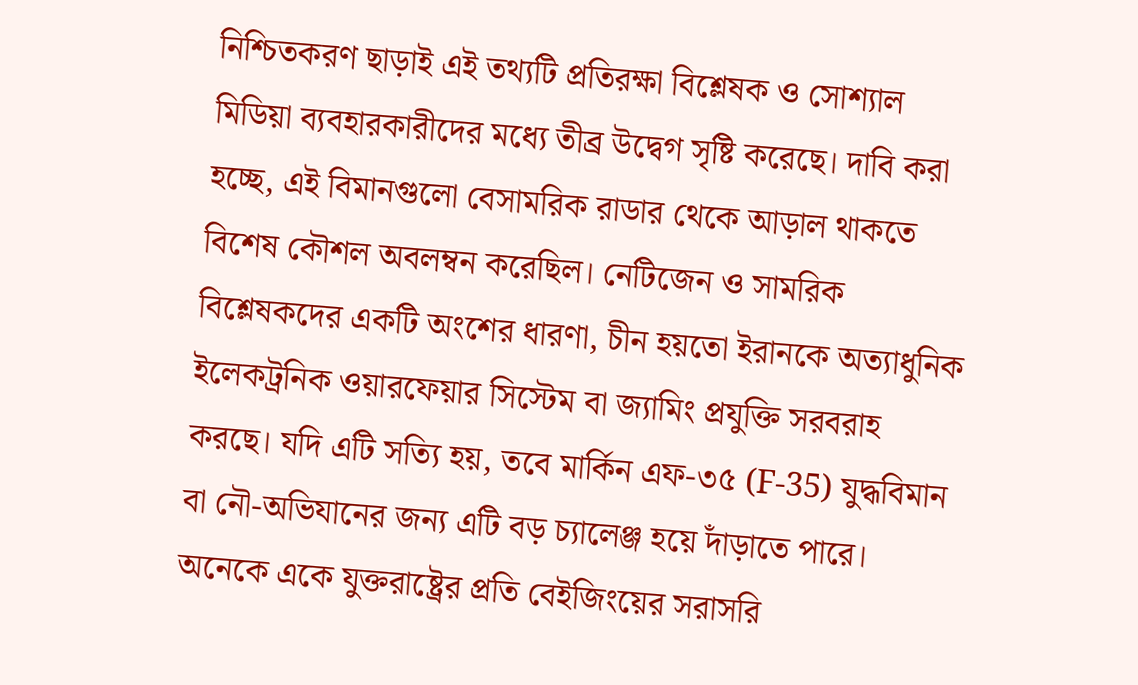নিশ্চিতকরণ ছাড়াই এই তথ্যটি প্রতিরক্ষা বিশ্লেষক ও সোশ্যাল মিডিয়া ব্যবহারকারীদের মধ্যে তীব্র উদ্বেগ সৃষ্টি করেছে। দাবি করা হচ্ছে, এই বিমানগুলো বেসামরিক রাডার থেকে আড়াল থাকতে বিশেষ কৌশল অবলম্বন করেছিল। নেটিজেন ও সামরিক বিশ্লেষকদের একটি অংশের ধারণা, চীন হয়তো ইরানকে অত্যাধুনিক ইলেকট্রনিক ওয়ারফেয়ার সিস্টেম বা জ্যামিং প্রযুক্তি সরবরাহ করছে। যদি এটি সত্যি হয়, তবে মার্কিন এফ-৩৫ (F-35) যুদ্ধবিমান বা নৌ-অভিযানের জন্য এটি বড় চ্যালেঞ্জ হয়ে দাঁড়াতে পারে। অনেকে একে যুক্তরাষ্ট্রের প্রতি বেইজিংয়ের সরাসরি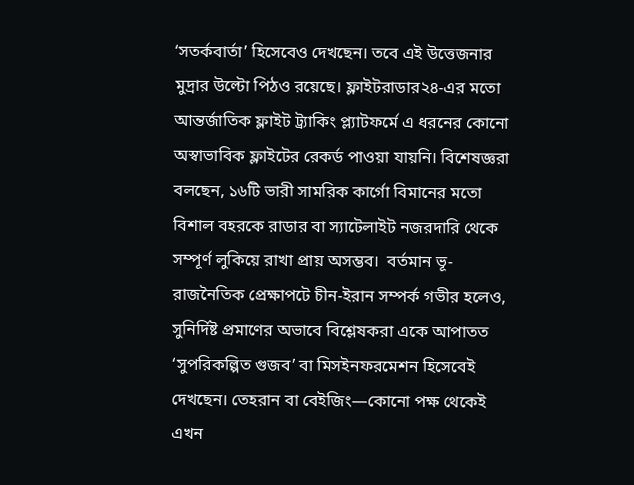‘সতর্কবার্তা’ হিসেবেও দেখছেন। তবে এই উত্তেজনার মুদ্রার উল্টো পিঠও রয়েছে। ফ্লাইটরাডার২৪-এর মতো আন্তর্জাতিক ফ্লাইট ট্র্যাকিং প্ল্যাটফর্মে এ ধরনের কোনো অস্বাভাবিক ফ্লাইটের রেকর্ড পাওয়া যায়নি। বিশেষজ্ঞরা বলছেন, ১৬টি ভারী সামরিক কার্গো বিমানের মতো বিশাল বহরকে রাডার বা স্যাটেলাইট নজরদারি থেকে সম্পূর্ণ লুকিয়ে রাখা প্রায় অসম্ভব।  বর্তমান ভূ-রাজনৈতিক প্রেক্ষাপটে চীন-ইরান সম্পর্ক গভীর হলেও, সুনির্দিষ্ট প্রমাণের অভাবে বিশ্লেষকরা একে আপাতত ‘সুপরিকল্পিত গুজব’ বা মিসইনফরমেশন হিসেবেই দেখছেন। তেহরান বা বেইজিং—কোনো পক্ষ থেকেই এখন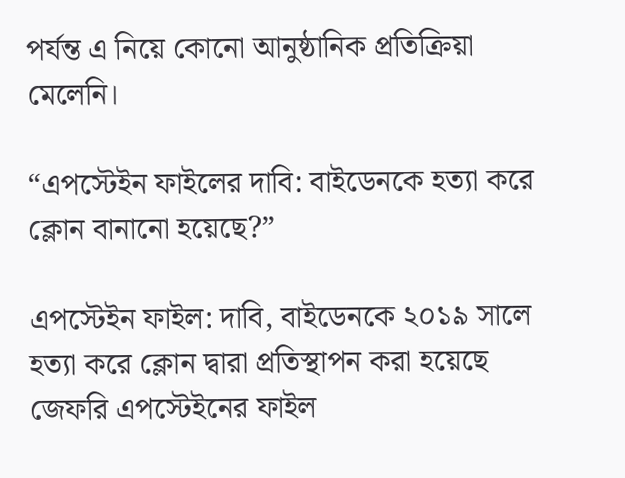পর্যন্ত এ নিয়ে কোনো আনুষ্ঠানিক প্রতিক্রিয়া মেলেনি।

“এপস্টেইন ফাইলের দাবি: বাইডেনকে হত্যা করে ক্লোন বানানো হয়েছে?”

এপস্টেইন ফাইল: দাবি, বাইডেনকে ২০১৯ সালে হত্যা করে ক্লোন দ্বারা প্রতিস্থাপন করা হয়েছে   জেফরি এপস্টেইনের ফাইল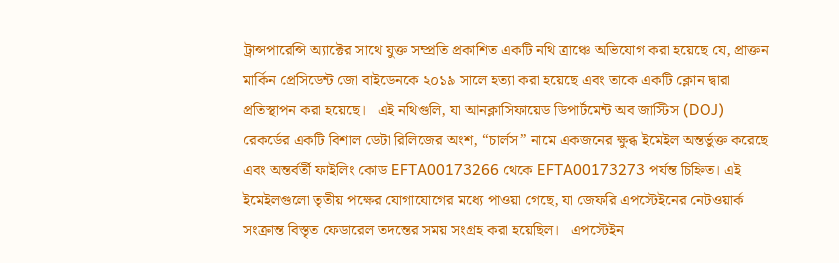ট্রান্সপারেন্সি অ্যাক্টের সাথে যুক্ত সম্প্রতি প্রকাশিত একটি নথি ত্রাঞ্চে অভিযোগ করা হয়েছে যে, প্রাক্তন মার্কিন প্রেসিডেন্ট জো বাইডেনকে ২০১৯ সালে হত্যা করা হয়েছে এবং তাকে একটি ক্লোন দ্বারা প্রতিস্থাপন করা হয়েছে।   এই নথিগুলি, যা আনক্লাসিফায়েড ডিপার্টমেন্ট অব জাস্টিস (DOJ) রেকর্ডের একটি বিশাল ডেটা রিলিজের অংশ, “চার্লস” নামে একজনের ক্ষুব্ধ ইমেইল অন্তর্ভুক্ত করেছে এবং অন্তর্বর্তী ফাইলিং কোড EFTA00173266 থেকে EFTA00173273 পর্যন্ত চিহ্নিত। এই ইমেইলগুলো তৃতীয় পক্ষের যোগাযোগের মধ্যে পাওয়া গেছে, যা জেফরি এপস্টেইনের নেটওয়ার্ক সংক্রান্ত বিস্তৃত ফেডারেল তদন্তের সময় সংগ্রহ করা হয়েছিল।   এপস্টেইন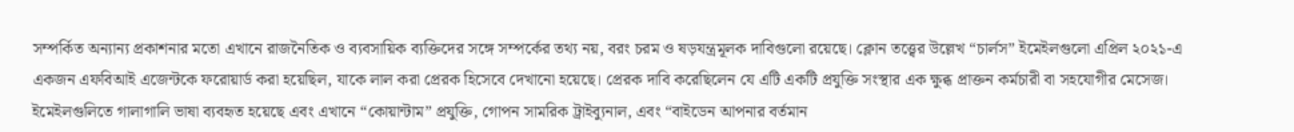সম্পর্কিত অন্যান্য প্রকাশনার মতো এখানে রাজনৈতিক ও ব্যবসায়িক ব্যক্তিদের সঙ্গে সম্পর্কের তথ্য নয়, বরং চরম ও ষড়যন্ত্রমূলক দাবিগুলো রয়েছে। ক্লোন তত্ত্বের উল্লেখ “চার্লস” ইমেইলগুলো এপ্রিল ২০২১-এ একজন এফবিআই এজেন্টকে ফরোয়ার্ড করা হয়েছিল, যাকে লাল করা প্রেরক হিসেবে দেখানো হয়েছে। প্রেরক দাবি করেছিলেন যে এটি একটি প্রযুক্তি সংস্থার এক ক্ষুব্ধ প্রাক্তন কর্মচারী বা সহযোগীর মেসেজ। ইমেইলগুলিতে গালাগালি ভাষা ব্যবহৃত হয়েছে এবং এখানে “কোয়ান্টাম” প্রযুক্তি, গোপন সামরিক ট্রাইব্যুনাল, এবং “বাইডেন আপনার বর্তমান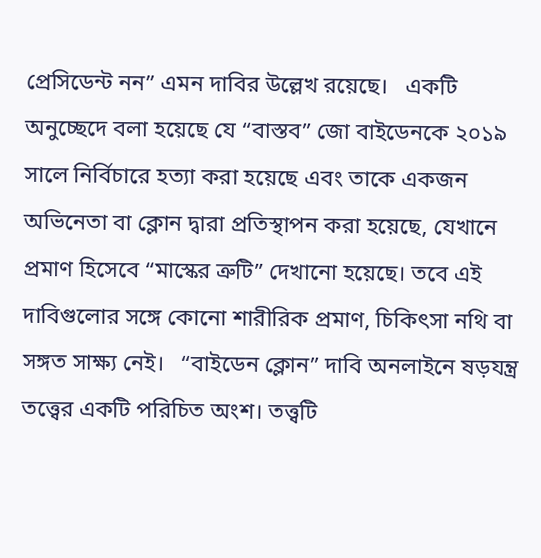প্রেসিডেন্ট নন” এমন দাবির উল্লেখ রয়েছে।   একটি অনুচ্ছেদে বলা হয়েছে যে “বাস্তব” জো বাইডেনকে ২০১৯ সালে নির্বিচারে হত্যা করা হয়েছে এবং তাকে একজন অভিনেতা বা ক্লোন দ্বারা প্রতিস্থাপন করা হয়েছে, যেখানে প্রমাণ হিসেবে “মাস্কের ত্রুটি” দেখানো হয়েছে। তবে এই দাবিগুলোর সঙ্গে কোনো শারীরিক প্রমাণ, চিকিৎসা নথি বা সঙ্গত সাক্ষ্য নেই।   “বাইডেন ক্লোন” দাবি অনলাইনে ষড়যন্ত্র তত্ত্বের একটি পরিচিত অংশ। তত্ত্বটি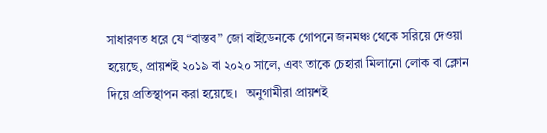সাধারণত ধরে যে “বাস্তব” জো বাইডেনকে গোপনে জনমঞ্চ থেকে সরিয়ে দেওয়া হয়েছে, প্রায়শই ২০১৯ বা ২০২০ সালে, এবং তাকে চেহারা মিলানো লোক বা ক্লোন দিয়ে প্রতিস্থাপন করা হয়েছে।   অনুগামীরা প্রায়শই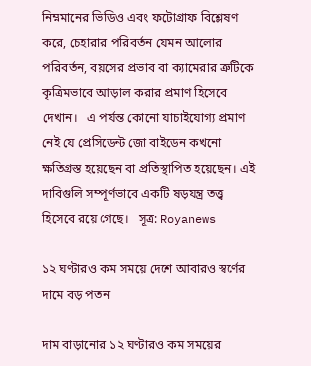নিম্নমানের ভিডিও এবং ফটোগ্রাফ বিশ্লেষণ করে, চেহারার পরিবর্তন যেমন আলোর পরিবর্তন, বয়সের প্রভাব বা ক্যামেরার ত্রুটিকে কৃত্রিমভাবে আড়াল করার প্রমাণ হিসেবে দেখান।   এ পর্যন্ত কোনো যাচাইযোগ্য প্রমাণ নেই যে প্রেসিডেন্ট জো বাইডেন কখনো ক্ষতিগ্রস্ত হয়েছেন বা প্রতিস্থাপিত হয়েছেন। এই দাবিগুলি সম্পূর্ণভাবে একটি ষড়যন্ত্র তত্ত্ব হিসেবে রয়ে গেছে।   সূত্র: Royanews

১২ ঘণ্টারও কম সময়ে দেশে আবারও স্বর্ণের দামে বড় পতন

দাম বাড়ানোর ১২ ঘণ্টারও কম সময়ের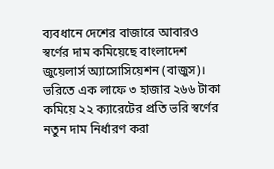ব্যবধানে দেশের বাজারে আবারও স্বর্ণের দাম কমিয়েছে বাংলাদেশ জুয়েলার্স অ্যাসোসিয়েশন (বাজুস)। ভরিতে এক লাফে ৩ হাজার ২৬৬ টাকা কমিয়ে ২২ ক্যারেটের প্রতি ভরি স্বর্ণের নতুন দাম নির্ধারণ করা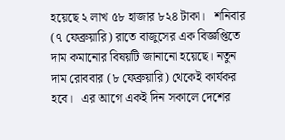হয়েছে ২ লাখ ৫৮ হাজার ৮২৪ টাকা।   শনিবার (৭ ফেব্রুয়ারি) রাতে বাজুসের এক বিজ্ঞপ্তিতে দাম কমানোর বিষয়টি জানানো হয়েছে। নতুন দাম রোববার (৮ ফেব্রুয়ারি) থেকেই কার্যকর হবে।   এর আগে একই দিন সকালে দেশের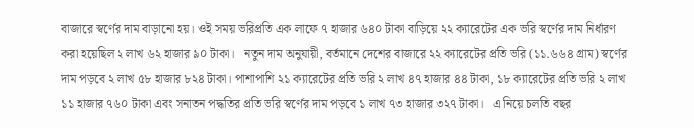বাজারে স্বর্ণের দাম বাড়ানো হয়। ওই সময় ভরিপ্রতি এক লাফে ৭ হাজার ৬৪০ টাকা বাড়িয়ে ২২ ক্যারেটের এক ভরি স্বর্ণের দাম নির্ধারণ করা হয়েছিল ২ লাখ ৬২ হাজার ৯০ টাকা।   নতুন দাম অনুযায়ী, বর্তমানে দেশের বাজারে ২২ ক্যারেটের প্রতি ভরি (১১.৬৬৪ গ্রাম) স্বর্ণের দাম পড়বে ২ লাখ ৫৮ হাজার ৮২৪ টাকা। পাশাপাশি ২১ ক্যারেটের প্রতি ভরি ২ লাখ ৪৭ হাজার ৪৪ টাকা, ১৮ ক্যারেটের প্রতি ভরি ২ লাখ ১১ হাজার ৭৬০ টাকা এবং সনাতন পদ্ধতির প্রতি ভরি স্বর্ণের দাম পড়বে ১ লাখ ৭৩ হাজার ৩২৭ টাকা।   এ নিয়ে চলতি বছর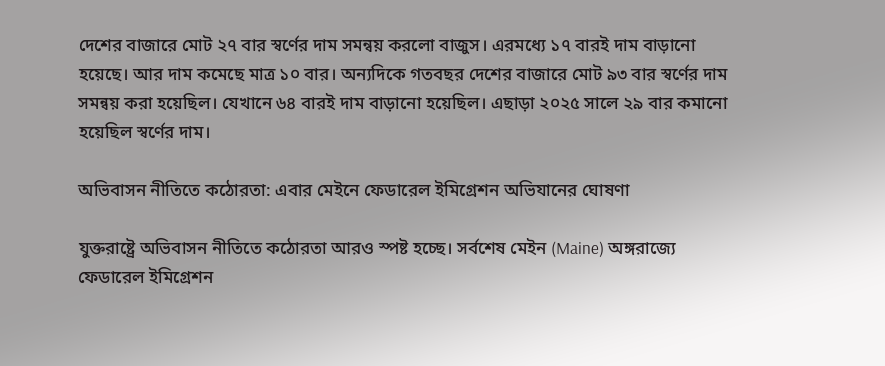দেশের বাজারে মোট ২৭ বার স্বর্ণের দাম সমন্বয় করলো বাজুস। এরমধ্যে ১৭ বারই দাম বাড়ানো হয়েছে। আর দাম কমেছে মাত্র ১০ বার। অন্যদিকে গতবছর দেশের বাজারে মোট ৯৩ বার স্বর্ণের দাম সমন্বয় করা হয়েছিল। যেখানে ৬৪ বারই দাম বাড়ানো হয়েছিল। এছাড়া ২০২৫ সালে ২৯ বার কমানো হয়েছিল স্বর্ণের দাম।

অভিবাসন নীতিতে কঠোরতা: এবার মেইনে ফেডারেল ইমিগ্রেশন অভিযানের ঘোষণা

যুক্তরাষ্ট্রে অভিবাসন নীতিতে কঠোরতা আরও স্পষ্ট হচ্ছে। সর্বশেষ মেইন (Maine) অঙ্গরাজ্যে ফেডারেল ইমিগ্রেশন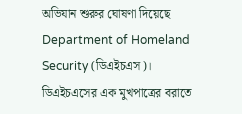অভিযান শুরুর ঘোষণা দিয়েছে Department of Homeland Security (ডিএইচএস)।   ডিএইচএসের এক মুখপাত্রের বরাতে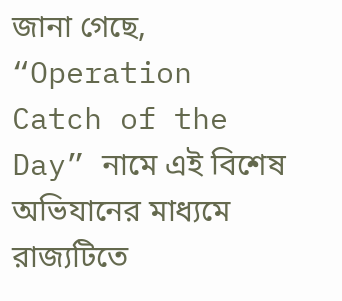জানা গেছে, “Operation Catch of the Day” নামে এই বিশেষ অভিযানের মাধ্যমে রাজ্যটিতে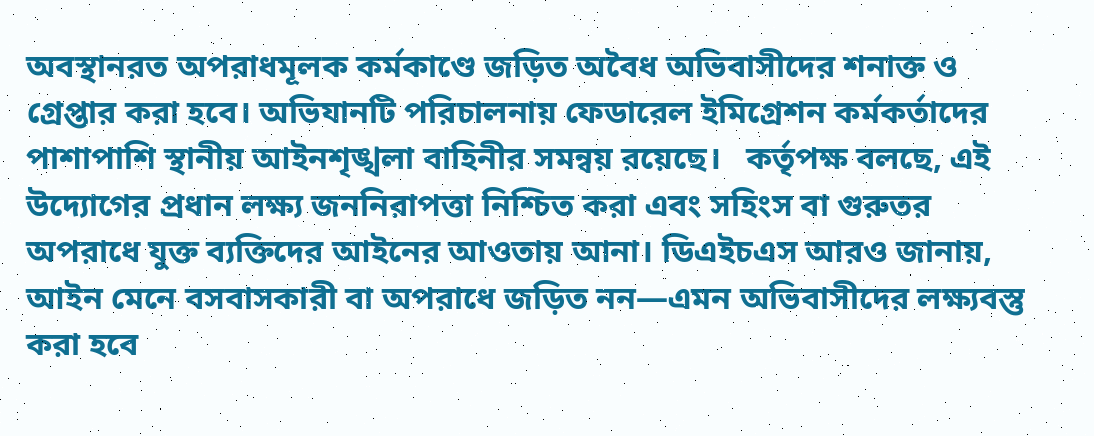অবস্থানরত অপরাধমূলক কর্মকাণ্ডে জড়িত অবৈধ অভিবাসীদের শনাক্ত ও গ্রেপ্তার করা হবে। অভিযানটি পরিচালনায় ফেডারেল ইমিগ্রেশন কর্মকর্তাদের পাশাপাশি স্থানীয় আইনশৃঙ্খলা বাহিনীর সমন্বয় রয়েছে।   কর্তৃপক্ষ বলছে, এই উদ্যোগের প্রধান লক্ষ্য জননিরাপত্তা নিশ্চিত করা এবং সহিংস বা গুরুতর অপরাধে যুক্ত ব্যক্তিদের আইনের আওতায় আনা। ডিএইচএস আরও জানায়, আইন মেনে বসবাসকারী বা অপরাধে জড়িত নন—এমন অভিবাসীদের লক্ষ্যবস্তু করা হবে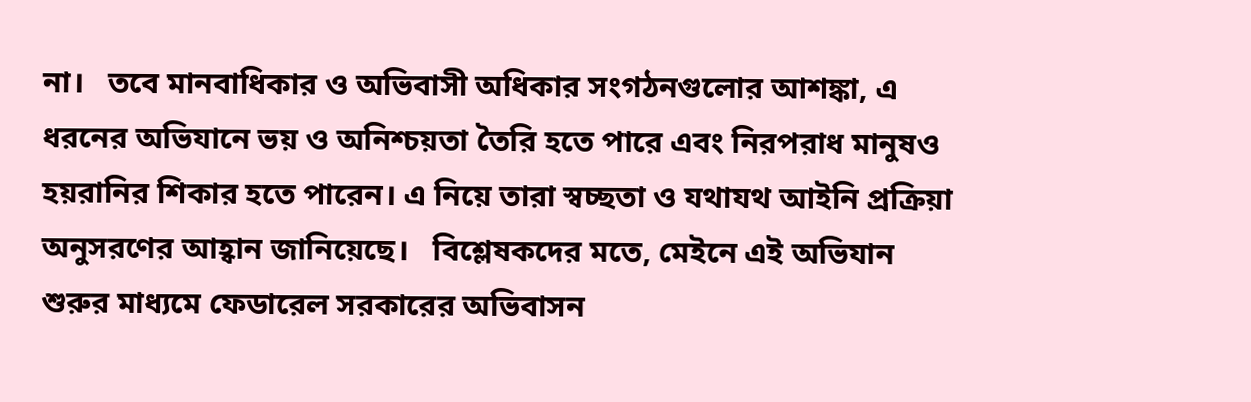না।   তবে মানবাধিকার ও অভিবাসী অধিকার সংগঠনগুলোর আশঙ্কা, এ ধরনের অভিযানে ভয় ও অনিশ্চয়তা তৈরি হতে পারে এবং নিরপরাধ মানুষও হয়রানির শিকার হতে পারেন। এ নিয়ে তারা স্বচ্ছতা ও যথাযথ আইনি প্রক্রিয়া অনুসরণের আহ্বান জানিয়েছে।   বিশ্লেষকদের মতে, মেইনে এই অভিযান শুরুর মাধ্যমে ফেডারেল সরকারের অভিবাসন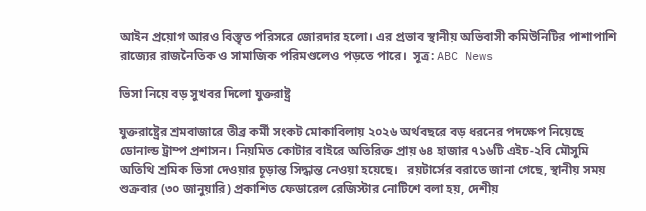আইন প্রয়োগ আরও বিস্তৃত পরিসরে জোরদার হলো। এর প্রভাব স্থানীয় অভিবাসী কমিউনিটির পাশাপাশি রাজ্যের রাজনৈতিক ও সামাজিক পরিমণ্ডলেও পড়তে পারে।  সূত্র: ABC News

ভিসা নিয়ে বড় সুখবর দিলো যুক্তরাষ্ট্র

যুক্তরাষ্ট্রের শ্রমবাজারে তীব্র কর্মী সংকট মোকাবিলায় ২০২৬ অর্থবছরে বড় ধরনের পদক্ষেপ নিয়েছে ডোনাল্ড ট্রাম্প প্রশাসন। নিয়মিত কোটার বাইরে অতিরিক্ত প্রায় ৬৪ হাজার ৭১৬টি এইচ-২বি মৌসুমি অতিথি শ্রমিক ভিসা দেওয়ার চূড়ান্ত সিদ্ধান্ত নেওয়া হয়েছে।   রয়টার্সের বরাতে জানা গেছে, স্থানীয় সময় শুক্রবার (৩০ জানুয়ারি) প্রকাশিত ফেডারেল রেজিস্টার নোটিশে বলা হয়, দেশীয়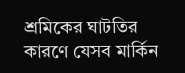শ্রমিকের ঘাটতির কারণে যেসব মার্কিন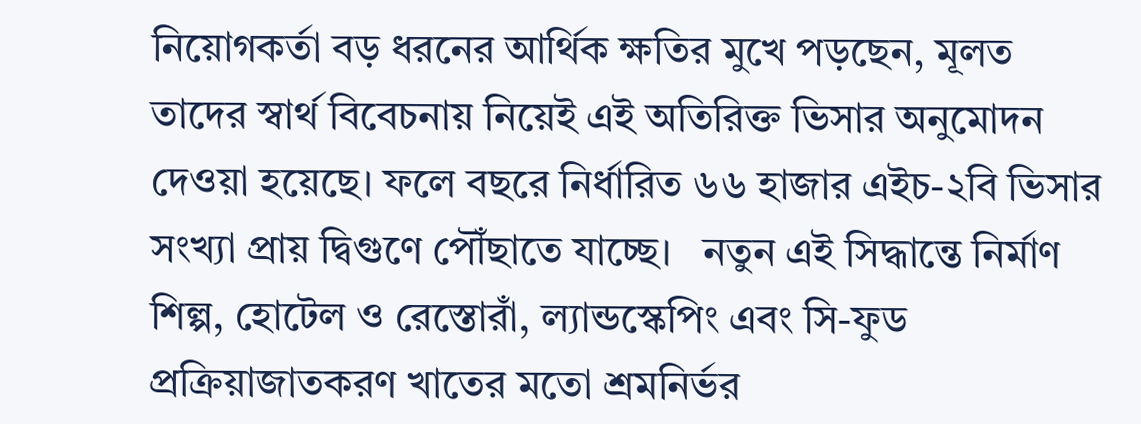নিয়োগকর্তা বড় ধরনের আর্থিক ক্ষতির মুখে পড়ছেন, মূলত তাদের স্বার্থ বিবেচনায় নিয়েই এই অতিরিক্ত ভিসার অনুমোদন দেওয়া হয়েছে। ফলে বছরে নির্ধারিত ৬৬ হাজার এইচ-২বি ভিসার সংখ্যা প্রায় দ্বিগুণে পৌঁছাতে যাচ্ছে।   নতুন এই সিদ্ধান্তে নির্মাণ শিল্প, হোটেল ও রেস্তোরাঁ, ল্যান্ডস্কেপিং এবং সি-ফুড প্রক্রিয়াজাতকরণ খাতের মতো শ্রমনির্ভর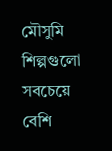মৌসুমি শিল্পগুলো সবচেয়ে বেশি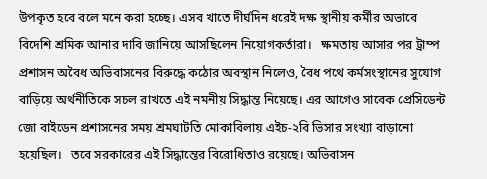উপকৃত হবে বলে মনে করা হচ্ছে। এসব খাতে দীর্ঘদিন ধরেই দক্ষ স্থানীয় কর্মীর অভাবে বিদেশি শ্রমিক আনার দাবি জানিয়ে আসছিলেন নিয়োগকর্তারা।   ক্ষমতায় আসার পর ট্রাম্প প্রশাসন অবৈধ অভিবাসনের বিরুদ্ধে কঠোর অবস্থান নিলেও, বৈধ পথে কর্মসংস্থানের সুযোগ বাড়িয়ে অর্থনীতিকে সচল রাখতে এই নমনীয় সিদ্ধান্ত নিয়েছে। এর আগেও সাবেক প্রেসিডেন্ট জো বাইডেন প্রশাসনের সময় শ্রমঘাটতি মোকাবিলায় এইচ-২বি ভিসার সংখ্যা বাড়ানো হয়েছিল।   তবে সরকারের এই সিদ্ধান্তের বিরোধিতাও রয়েছে। অভিবাসন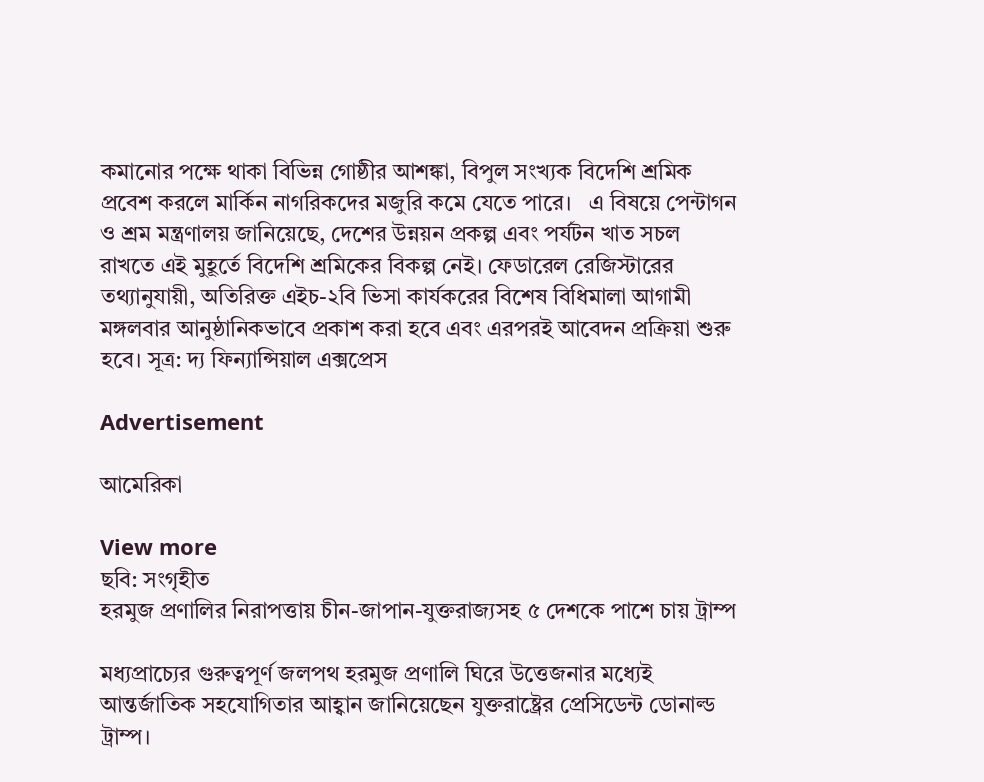কমানোর পক্ষে থাকা বিভিন্ন গোষ্ঠীর আশঙ্কা, বিপুল সংখ্যক বিদেশি শ্রমিক প্রবেশ করলে মার্কিন নাগরিকদের মজুরি কমে যেতে পারে।   এ বিষয়ে পেন্টাগন ও শ্রম মন্ত্রণালয় জানিয়েছে, দেশের উন্নয়ন প্রকল্প এবং পর্যটন খাত সচল রাখতে এই মুহূর্তে বিদেশি শ্রমিকের বিকল্প নেই। ফেডারেল রেজিস্টারের তথ্যানুযায়ী, অতিরিক্ত এইচ-২বি ভিসা কার্যকরের বিশেষ বিধিমালা আগামী মঙ্গলবার আনুষ্ঠানিকভাবে প্রকাশ করা হবে এবং এরপরই আবেদন প্রক্রিয়া শুরু হবে। সূত্র: দ্য ফিন্যান্সিয়াল এক্সপ্রেস

Advertisement

আমেরিকা

View more
ছবি: সংগৃহীত
হরমুজ প্রণালির নিরাপত্তায় চীন-জাপান-যুক্তরাজ্যসহ ৫ দেশকে পাশে চায় ট্রাম্প

মধ্যপ্রাচ্যের গুরুত্বপূর্ণ জলপথ হরমুজ প্রণালি ঘিরে উত্তেজনার মধ্যেই আন্তর্জাতিক সহযোগিতার আহ্বান জানিয়েছেন যুক্তরাষ্ট্রের প্রেসিডেন্ট ডোনাল্ড ট্রাম্প।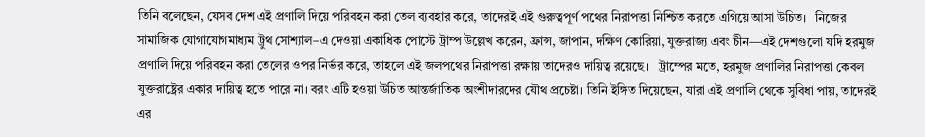তিনি বলেছেন, যেসব দেশ এই প্রণালি দিয়ে পরিবহন করা তেল ব্যবহার করে, তাদেরই এই গুরুত্বপূর্ণ পথের নিরাপত্তা নিশ্চিত করতে এগিয়ে আসা উচিত।   নিজের সামাজিক যোগাযোগমাধ্যম ট্রুথ সোশ্যাল–এ দেওয়া একাধিক পোস্টে ট্রাম্প উল্লেখ করেন, ফ্রান্স, জাপান, দক্ষিণ কোরিয়া, যুক্তরাজ্য এবং চীন—এই দেশগুলো যদি হরমুজ প্রণালি দিয়ে পরিবহন করা তেলের ওপর নির্ভর করে, তাহলে এই জলপথের নিরাপত্তা রক্ষায় তাদেরও দায়িত্ব রয়েছে।   ট্রাম্পের মতে, হরমুজ প্রণালির নিরাপত্তা কেবল যুক্তরাষ্ট্রের একার দায়িত্ব হতে পারে না। বরং এটি হওয়া উচিত আন্তর্জাতিক অংশীদারদের যৌথ প্রচেষ্টা। তিনি ইঙ্গিত দিয়েছেন, যারা এই প্রণালি থেকে সুবিধা পায়, তাদেরই এর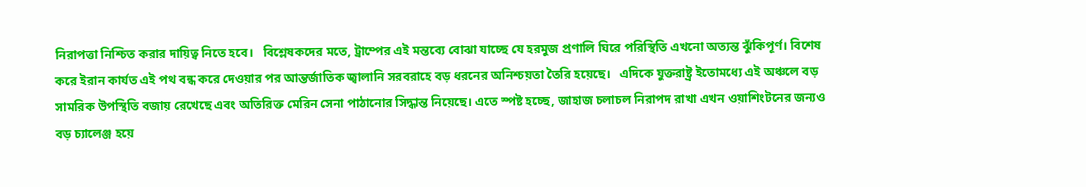নিরাপত্তা নিশ্চিত করার দায়িত্ব নিতে হবে।   বিশ্লেষকদের মতে, ট্রাম্পের এই মন্তব্যে বোঝা যাচ্ছে যে হরমুজ প্রণালি ঘিরে পরিস্থিতি এখনো অত্যন্ত ঝুঁকিপূর্ণ। বিশেষ করে ইরান কার্যত এই পথ বন্ধ করে দেওয়ার পর আন্তর্জাতিক জ্বালানি সরবরাহে বড় ধরনের অনিশ্চয়তা তৈরি হয়েছে।   এদিকে যুক্তরাষ্ট্র ইতোমধ্যে এই অঞ্চলে বড় সামরিক উপস্থিতি বজায় রেখেছে এবং অতিরিক্ত মেরিন সেনা পাঠানোর সিদ্ধান্ত নিয়েছে। এতে স্পষ্ট হচ্ছে, জাহাজ চলাচল নিরাপদ রাখা এখন ওয়াশিংটনের জন্যও বড় চ্যালেঞ্জ হয়ে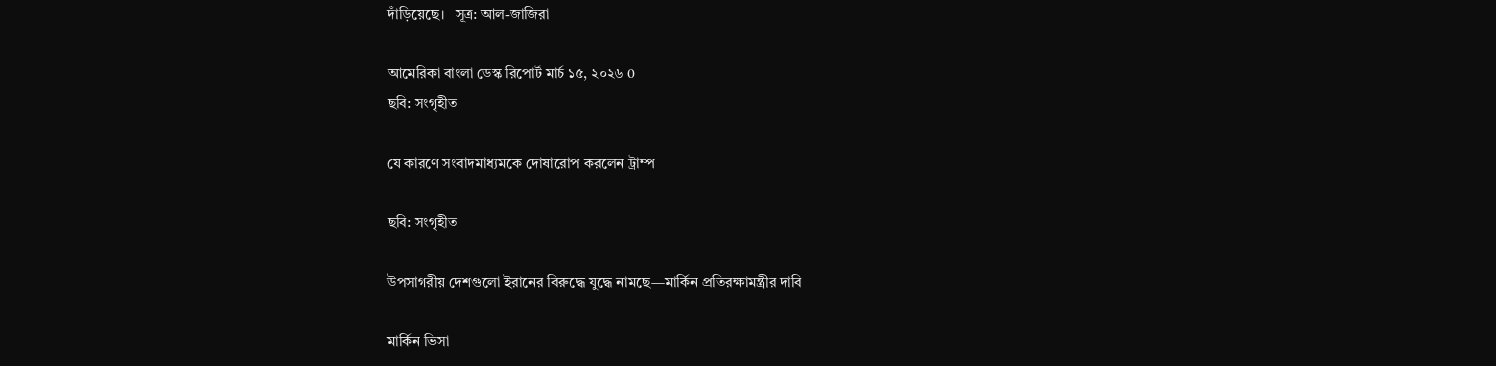দাঁড়িয়েছে।   সূত্র: আল-জাজিরা

আমেরিকা বাংলা ডেস্ক রিপোর্ট মার্চ ১৫, ২০২৬ 0
ছবি: সংগৃহীত

যে কারণে সংবাদমাধ্যমকে দোষারোপ করলেন ট্রাম্প

ছবি: সংগৃহীত

উপসাগরীয় দেশগুলো ইরানের বিরুদ্ধে যুদ্ধে নামছে—মার্কিন প্রতিরক্ষামন্ত্রীর দাবি

মার্কিন ভিসা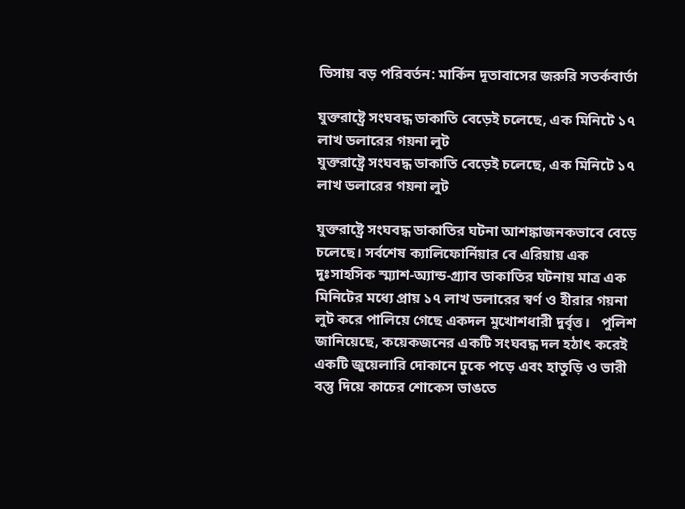ভিসায় বড় পরিবর্তন: মার্কিন দূতাবাসের জরুরি সতর্কবার্তা

যুক্তরাষ্ট্রে সংঘবদ্ধ ডাকাতি বেড়েই চলেছে, এক মিনিটে ১৭ লাখ ডলারের গয়না লুট
যুক্তরাষ্ট্রে সংঘবদ্ধ ডাকাতি বেড়েই চলেছে, এক মিনিটে ১৭ লাখ ডলারের গয়না লুট

যুক্তরাষ্ট্রে সংঘবদ্ধ ডাকাতির ঘটনা আশঙ্কাজনকভাবে বেড়ে চলেছে। সর্বশেষ ক্যালিফোর্নিয়ার বে এরিয়ায় এক দুঃসাহসিক স্ম্যাশ-অ্যান্ড-গ্র্যাব ডাকাতির ঘটনায় মাত্র এক মিনিটের মধ্যে প্রায় ১৭ লাখ ডলারের স্বর্ণ ও হীরার গয়না লুট করে পালিয়ে গেছে একদল মুখোশধারী দুর্বৃত্ত।   পুলিশ জানিয়েছে, কয়েকজনের একটি সংঘবদ্ধ দল হঠাৎ করেই একটি জুয়েলারি দোকানে ঢুকে পড়ে এবং হাতুড়ি ও ভারী বস্তু দিয়ে কাচের শোকেস ভাঙতে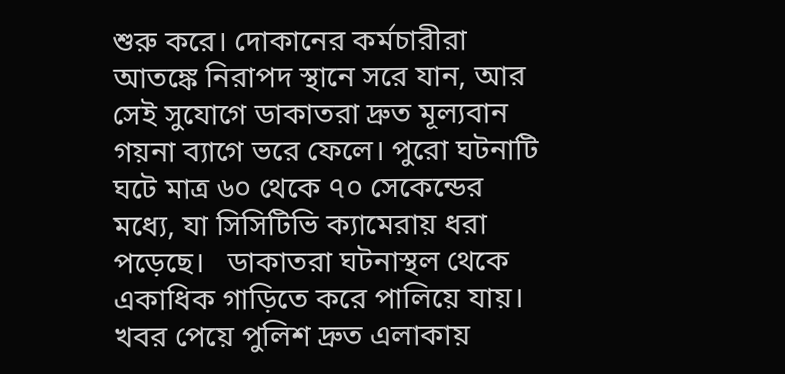শুরু করে। দোকানের কর্মচারীরা আতঙ্কে নিরাপদ স্থানে সরে যান, আর সেই সুযোগে ডাকাতরা দ্রুত মূল্যবান গয়না ব্যাগে ভরে ফেলে। পুরো ঘটনাটি ঘটে মাত্র ৬০ থেকে ৭০ সেকেন্ডের মধ্যে, যা সিসিটিভি ক্যামেরায় ধরা পড়েছে।   ডাকাতরা ঘটনাস্থল থেকে একাধিক গাড়িতে করে পালিয়ে যায়। খবর পেয়ে পুলিশ দ্রুত এলাকায়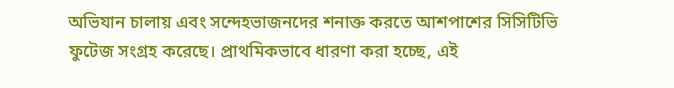অভিযান চালায় এবং সন্দেহভাজনদের শনাক্ত করতে আশপাশের সিসিটিভি ফুটেজ সংগ্রহ করেছে। প্রাথমিকভাবে ধারণা করা হচ্ছে, এই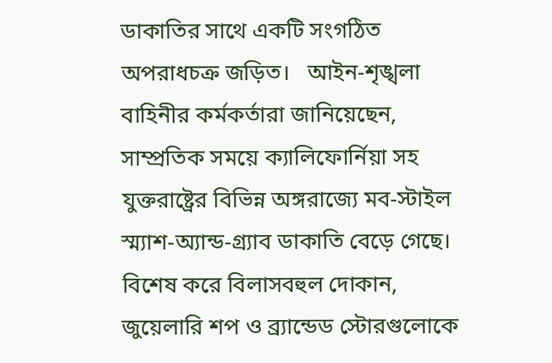ডাকাতির সাথে একটি সংগঠিত অপরাধচক্র জড়িত।   আইন-শৃঙ্খলা বাহিনীর কর্মকর্তারা জানিয়েছেন, সাম্প্রতিক সময়ে ক্যালিফোর্নিয়া সহ যুক্তরাষ্ট্রের বিভিন্ন অঙ্গরাজ্যে মব-স্টাইল স্ম্যাশ-অ্যান্ড-গ্র্যাব ডাকাতি বেড়ে গেছে। বিশেষ করে বিলাসবহুল দোকান, জুয়েলারি শপ ও ব্র্যান্ডেড স্টোরগুলোকে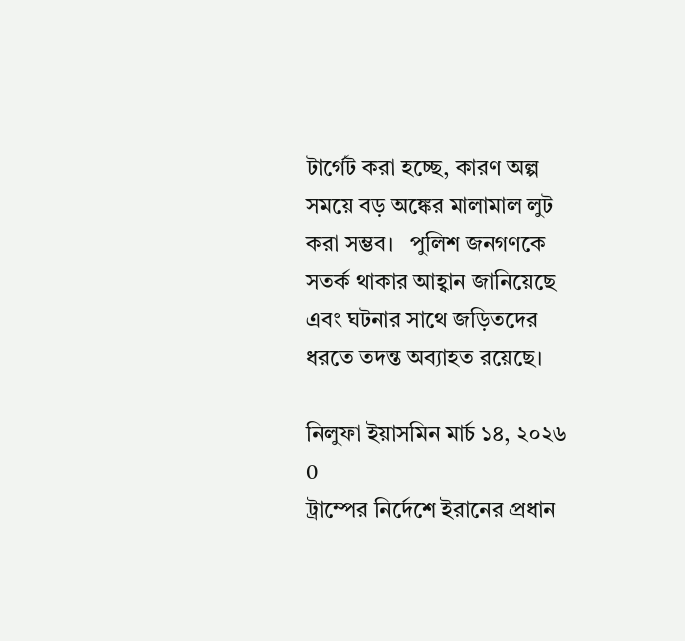টার্গেট করা হচ্ছে, কারণ অল্প সময়ে বড় অঙ্কের মালামাল লুট করা সম্ভব।   পুলিশ জনগণকে সতর্ক থাকার আহ্বান জানিয়েছে এবং ঘটনার সাথে জড়িতদের ধরতে তদন্ত অব্যাহত রয়েছে।

নিলুফা ইয়াসমিন মার্চ ১৪, ২০২৬ 0
ট্রাম্পের নির্দেশে ইরানের প্রধান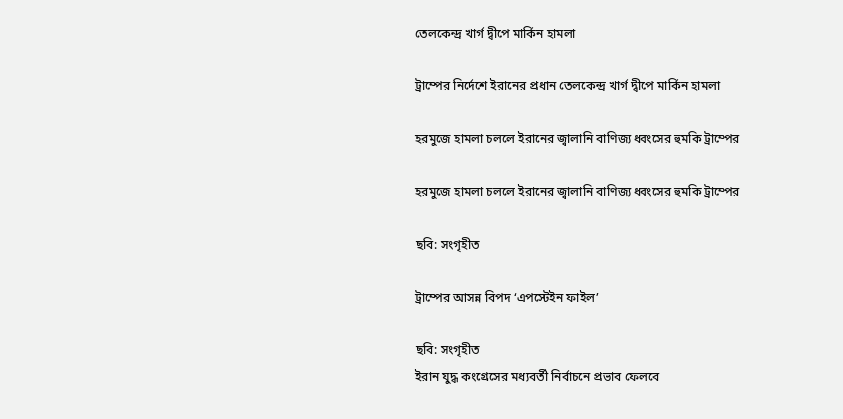তেলকেন্দ্র খার্গ দ্বীপে মার্কিন হামলা

ট্রাম্পের নির্দেশে ইরানের প্রধান তেলকেন্দ্র খার্গ দ্বীপে মার্কিন হামলা

হরমুজে হামলা চললে ইরানের জ্বালানি বাণিজ্য ধ্বংসের হুমকি ট্রাম্পের

হরমুজে হামলা চললে ইরানের জ্বালানি বাণিজ্য ধ্বংসের হুমকি ট্রাম্পের

ছবি: সংগৃহীত

ট্রাম্পের আসন্ন বিপদ ‘এপস্টেইন ফাইল’

ছবি: সংগৃহীত
ইরান যুদ্ধ কংগ্রেসের মধ্যবর্তী নির্বাচনে প্রভাব ফেলবে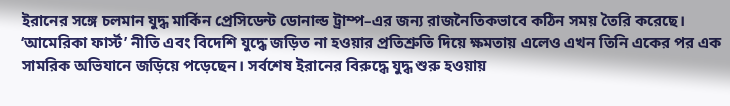ইরানের সঙ্গে চলমান যুদ্ধ মার্কিন প্রেসিডেন্ট ডোনাল্ড ট্রাম্প–এর জন্য রাজনৈতিকভাবে কঠিন সময় তৈরি করেছে। ‘আমেরিকা ফার্স্ট’ নীতি এবং বিদেশি যুদ্ধে জড়িত না হওয়ার প্রতিশ্রুতি দিয়ে ক্ষমতায় এলেও এখন তিনি একের পর এক সামরিক অভিযানে জড়িয়ে পড়েছেন। সর্বশেষ ইরানের বিরুদ্ধে যুদ্ধ শুরু হওয়ায়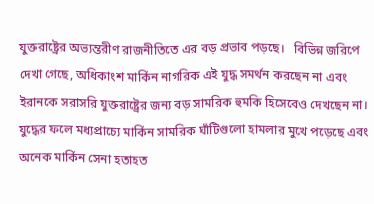যুক্তরাষ্ট্রের অভ্যন্তরীণ রাজনীতিতে এর বড় প্রভাব পড়ছে।   বিভিন্ন জরিপে দেখা গেছে, অধিকাংশ মার্কিন নাগরিক এই যুদ্ধ সমর্থন করছেন না এবং ইরানকে সরাসরি যুক্তরাষ্ট্রের জন্য বড় সামরিক হুমকি হিসেবেও দেখছেন না। যুদ্ধের ফলে মধ্যপ্রাচ্যে মার্কিন সামরিক ঘাঁটিগুলো হামলার মুখে পড়েছে এবং অনেক মার্কিন সেনা হতাহত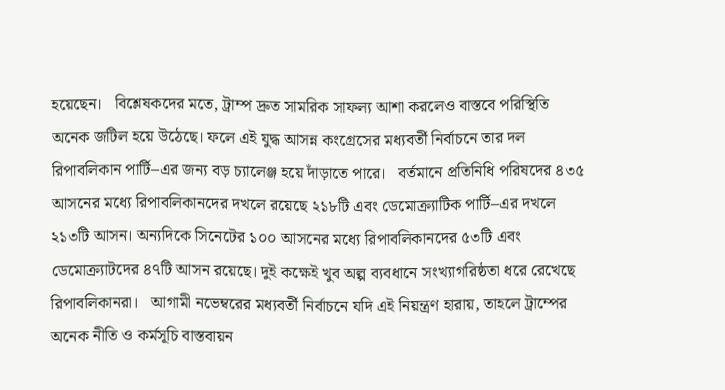হয়েছেন।   বিশ্লেষকদের মতে, ট্রাম্প দ্রুত সামরিক সাফল্য আশা করলেও বাস্তবে পরিস্থিতি অনেক জটিল হয়ে উঠেছে। ফলে এই যুদ্ধ আসন্ন কংগ্রেসের মধ্যবর্তী নির্বাচনে তার দল রিপাবলিকান পার্টি–এর জন্য বড় চ্যালেঞ্জ হয়ে দাঁড়াতে পারে।   বর্তমানে প্রতিনিধি পরিষদের ৪৩৫ আসনের মধ্যে রিপাবলিকানদের দখলে রয়েছে ২১৮টি এবং ডেমোক্র্যাটিক পার্টি–এর দখলে ২১৩টি আসন। অন্যদিকে সিনেটের ১০০ আসনের মধ্যে রিপাবলিকানদের ৫৩টি এবং ডেমোক্র্যাটদের ৪৭টি আসন রয়েছে। দুই কক্ষেই খুব অল্প ব্যবধানে সংখ্যাগরিষ্ঠতা ধরে রেখেছে রিপাবলিকানরা।   আগামী নভেম্বরের মধ্যবর্তী নির্বাচনে যদি এই নিয়ন্ত্রণ হারায়, তাহলে ট্রাম্পের অনেক নীতি ও কর্মসূচি বাস্তবায়ন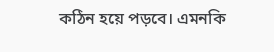কঠিন হয়ে পড়বে। এমনকি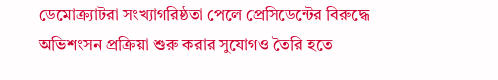ডেমোক্র্যাটরা সংখ্যাগরিষ্ঠতা পেলে প্রেসিডেন্টের বিরুদ্ধে অভিশংসন প্রক্রিয়া শুরু করার সুযোগও তৈরি হতে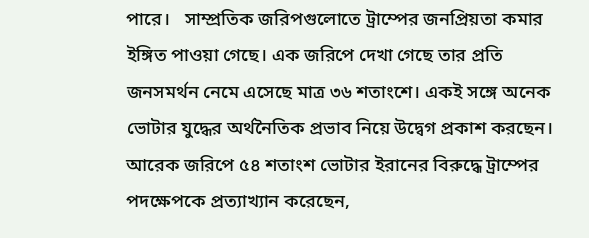পারে।   সাম্প্রতিক জরিপগুলোতে ট্রাম্পের জনপ্রিয়তা কমার ইঙ্গিত পাওয়া গেছে। এক জরিপে দেখা গেছে তার প্রতি জনসমর্থন নেমে এসেছে মাত্র ৩৬ শতাংশে। একই সঙ্গে অনেক ভোটার যুদ্ধের অর্থনৈতিক প্রভাব নিয়ে উদ্বেগ প্রকাশ করছেন।   আরেক জরিপে ৫৪ শতাংশ ভোটার ইরানের বিরুদ্ধে ট্রাম্পের পদক্ষেপকে প্রত্যাখ্যান করেছেন,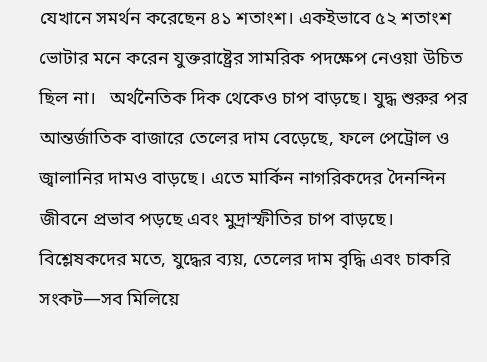যেখানে সমর্থন করেছেন ৪১ শতাংশ। একইভাবে ৫২ শতাংশ ভোটার মনে করেন যুক্তরাষ্ট্রের সামরিক পদক্ষেপ নেওয়া উচিত ছিল না।   অর্থনৈতিক দিক থেকেও চাপ বাড়ছে। যুদ্ধ শুরুর পর আন্তর্জাতিক বাজারে তেলের দাম বেড়েছে, ফলে পেট্রোল ও জ্বালানির দামও বাড়ছে। এতে মার্কিন নাগরিকদের দৈনন্দিন জীবনে প্রভাব পড়ছে এবং মুদ্রাস্ফীতির চাপ বাড়ছে।   বিশ্লেষকদের মতে, যুদ্ধের ব্যয়, তেলের দাম বৃদ্ধি এবং চাকরি সংকট—সব মিলিয়ে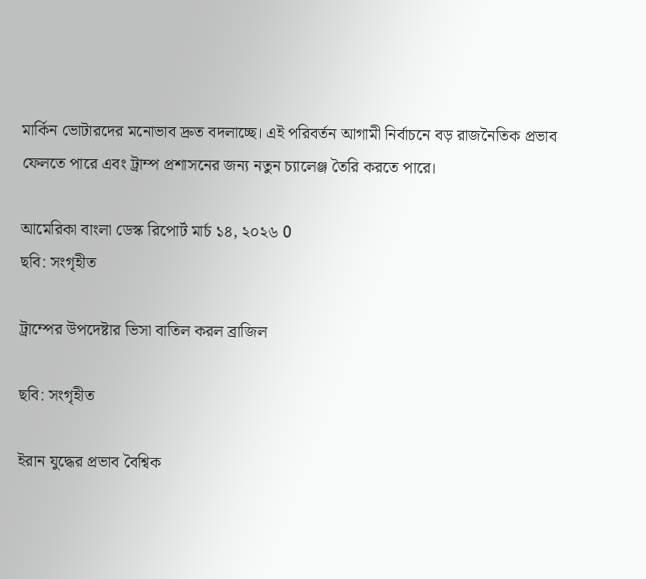মার্কিন ভোটারদের মনোভাব দ্রুত বদলাচ্ছে। এই পরিবর্তন আগামী নির্বাচনে বড় রাজনৈতিক প্রভাব ফেলতে পারে এবং ট্রাম্প প্রশাসনের জন্য নতুন চ্যালেঞ্জ তৈরি করতে পারে।

আমেরিকা বাংলা ডেস্ক রিপোর্ট মার্চ ১৪, ২০২৬ 0
ছবি: সংগৃহীত

ট্রাম্পের উপদেষ্টার ভিসা বাতিল করল ব্রাজিল

ছবি: সংগৃহীত

ইরান যুদ্ধের প্রভাব বৈশ্বিক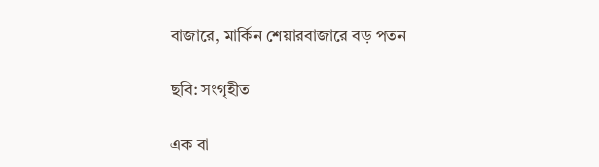বাজারে, মার্কিন শেয়ারবাজারে বড় পতন

ছবি: সংগৃহীত

এক বা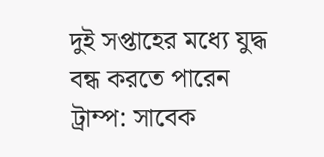দুই সপ্তাহের মধ্যে যুদ্ধ বন্ধ করতে পারেন ট্রাম্প: সাবেক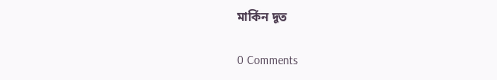মার্কিন দূত

0 Comments